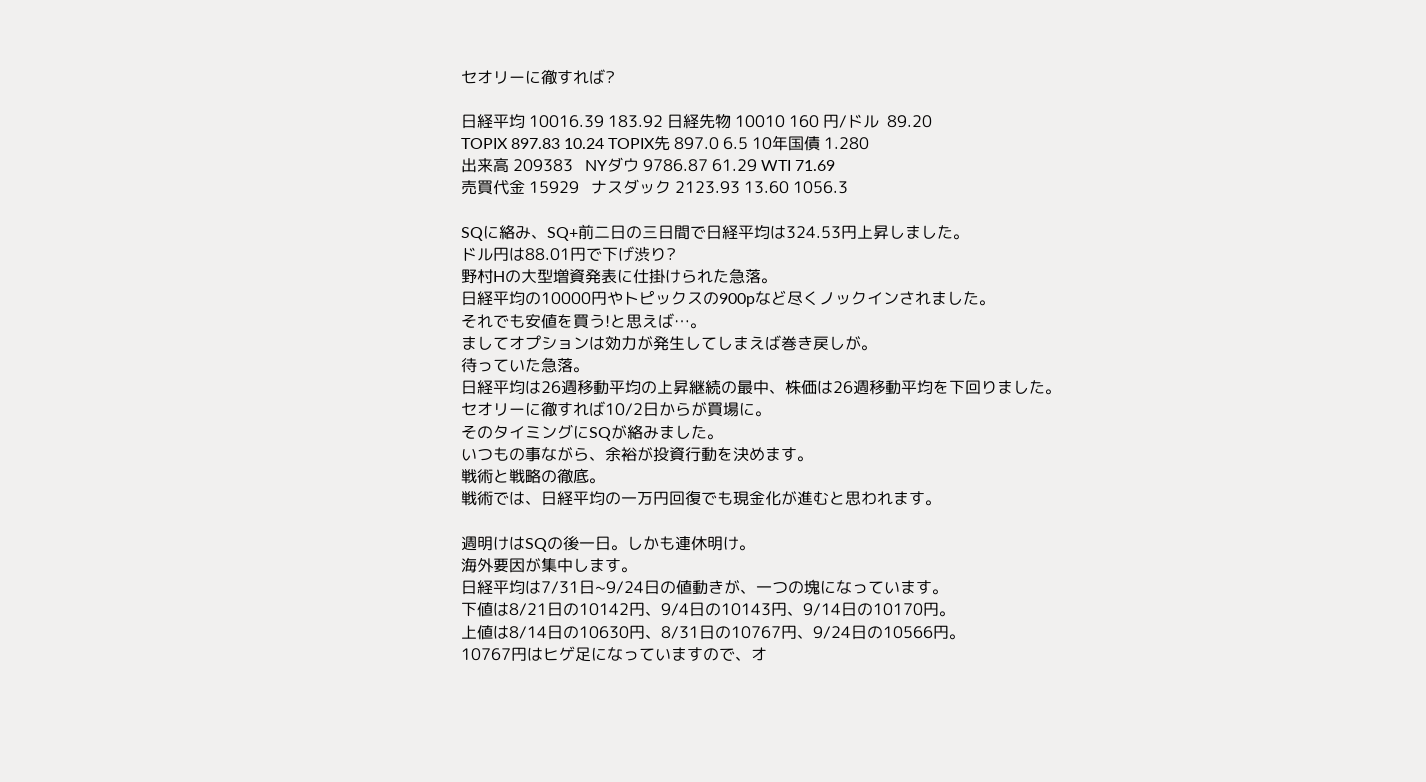セオリーに徹すれば?

日経平均 10016.39 183.92 日経先物 10010 160 円/ドル  89.20
TOPIX 897.83 10.24 TOPIX先 897.0 6.5 10年国債 1.280
出来高 209383   NYダウ 9786.87 61.29 WTI 71.69
売買代金 15929   ナスダック 2123.93 13.60 1056.3

SQに絡み、SQ+前二日の三日間で日経平均は324.53円上昇しました。
ドル円は88.01円で下げ渋り?
野村Hの大型増資発表に仕掛けられた急落。
日経平均の10000円やトピックスの900pなど尽くノックインされました。
それでも安値を買う!と思えば…。
ましてオプションは効力が発生してしまえば巻き戻しが。
待っていた急落。
日経平均は26週移動平均の上昇継続の最中、株価は26週移動平均を下回りました。
セオリーに徹すれば10/2日からが買場に。
そのタイミングにSQが絡みました。
いつもの事ながら、余裕が投資行動を決めます。
戦術と戦略の徹底。
戦術では、日経平均の一万円回復でも現金化が進むと思われます。

週明けはSQの後一日。しかも連休明け。
海外要因が集中します。
日経平均は7/31日~9/24日の値動きが、一つの塊になっています。
下値は8/21日の10142円、9/4日の10143円、9/14日の10170円。
上値は8/14日の10630円、8/31日の10767円、9/24日の10566円。
10767円はヒゲ足になっていますので、オ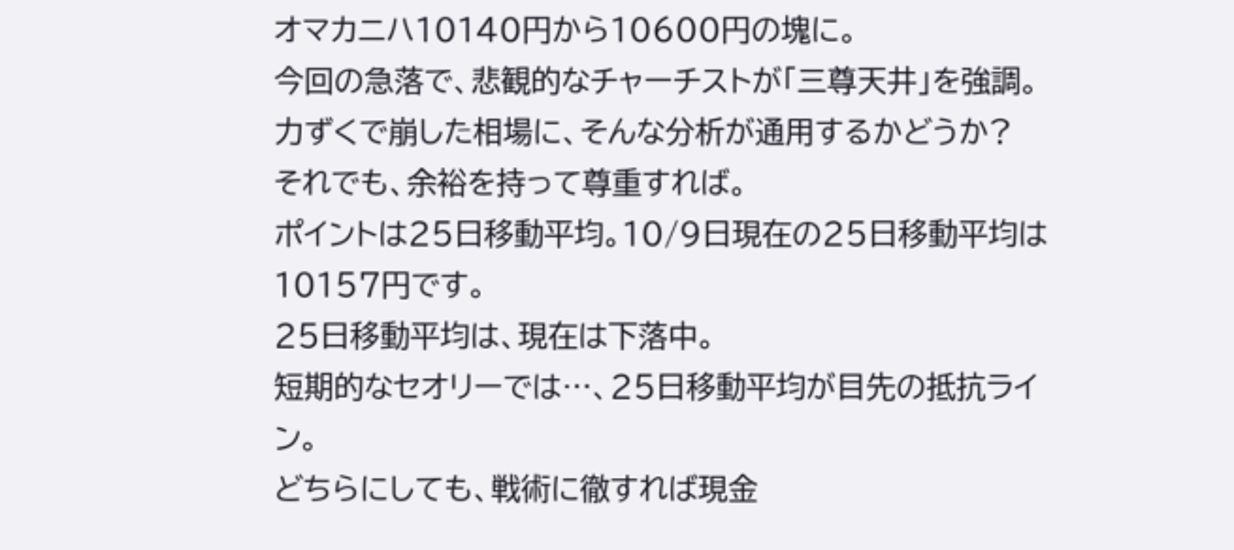オマカニハ10140円から10600円の塊に。
今回の急落で、悲観的なチャーチストが「三尊天井」を強調。
力ずくで崩した相場に、そんな分析が通用するかどうか?
それでも、余裕を持って尊重すれば。
ポイントは25日移動平均。10/9日現在の25日移動平均は10157円です。
25日移動平均は、現在は下落中。
短期的なセオリーでは…、25日移動平均が目先の抵抗ライン。
どちらにしても、戦術に徹すれば現金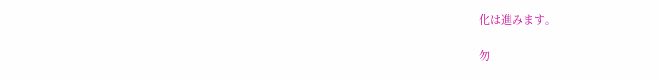化は進みます。

勿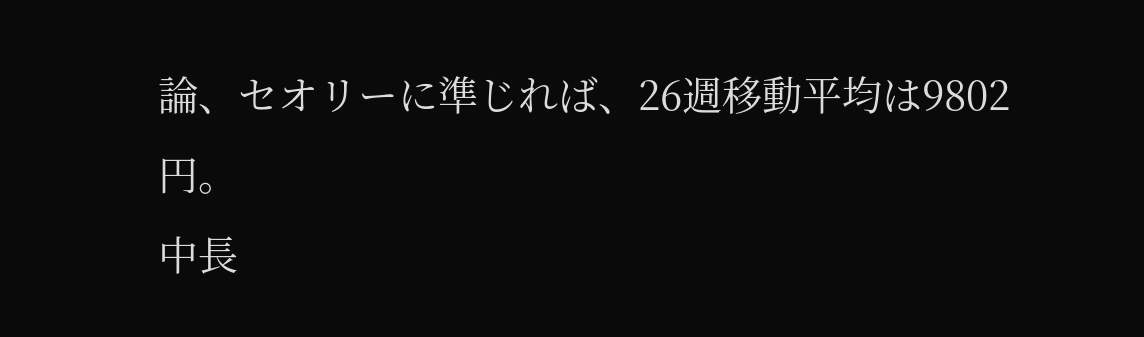論、セオリーに準じれば、26週移動平均は9802円。
中長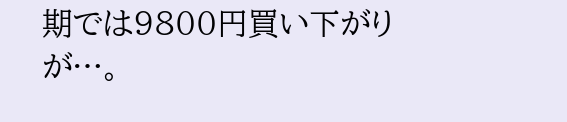期では9800円買い下がりが…。